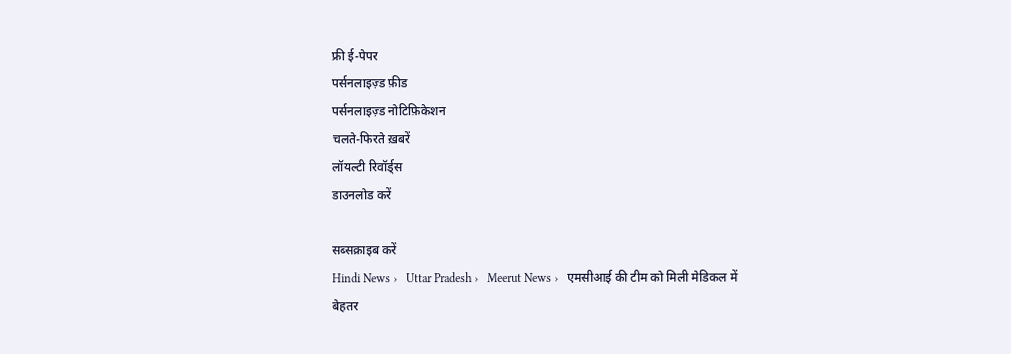फ्री ई-पेपर
पर्सनलाइज़्ड फ़ीड
पर्सनलाइज़्ड नोटिफ़िकेशन
चलते-फिरते ख़बरें
लॉयल्टी रिवॉर्ड्स
डाउनलोड करें

सब्सक्राइब करें
Hindi News ›   Uttar Pradesh ›   Meerut News ›   एमसीआई की टीम को मिली मेडिकल में बेहतर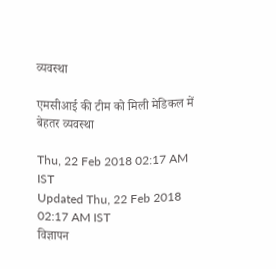व्यवस्था

एमसीआई की टीम को मिली मेडिकल में बेहतर व्यवस्था

Thu, 22 Feb 2018 02:17 AM IST
Updated Thu, 22 Feb 2018 02:17 AM IST
विज्ञापन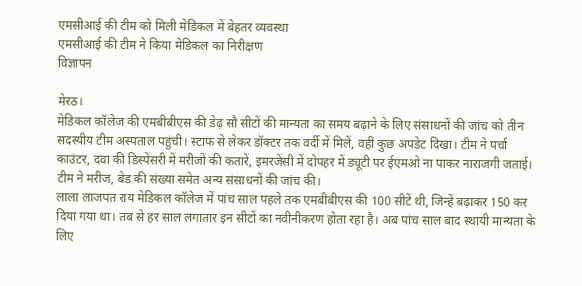एमसीआई की टीम को मिली मेडिकल में बेहतर व्यवस्था
एमसीआई की टीम ने किया मेडिकल का निरीक्षण
विज्ञापन

मेरठ।
मेडिकल कॉलेज की एमबीबीएस की डेढ़ सौ सीटों की मान्यता का समय बढ़ाने के लिए संसाधनों की जांच को तीन सदस्यीय टीम अस्पताल पहुंची। स्टाफ से लेकर डॉक्टर तक वर्दी में मिलें, वहीं कुछ अपडेट दिखा। टीम ने पर्चा काउंटर, दवा की डिस्पेंसरी में मरीजों की कतारें, इमरजेंसी में दोपहर में ड्यूटी पर ईएमओ ना पाकर नाराजगी जताई। टीम ने मरीज, बेड की संख्या समेत अन्य संसाधनों की जांच की।
लाला लाजपत राय मेडिकल कॉलेज में पांच साल पहले तक एमबीबीएस की 100 सीटें थी, जिन्हें बढ़ाकर 150 कर दिया गया था। तब से हर साल लगातार इन सीटों का नवीनीकरण होता रहा है। अब पांच साल बाद स्थायी मान्यता के लिए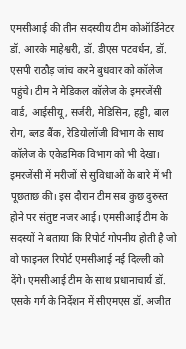एमसीआई की तीन सदस्यीय टीम कोऑर्डिनेटर डॉ. आरके माहेश्वरी, डॉ. डीएस पटवर्धन, डॉ. एसपी राठौड़ जांच करने बुधवार को कॉलेज पहुंचे। टीम ने मेडिकल कॉलेज के इमरजेंसी वार्ड, आईसीयू, सर्जरी, मेडिसिन, हड्डी, बाल रोग, ब्लड बैंक, रेडियोलॉजी विभाग के साथ कॉलेज के एकेडमिक विभाग को भी देखा। इमरजेंसी में मरीजों से सुविधाओं के बारे में भी पूछताछ की। इस दौरान टीम सब कुछ दुरुस्त होने पर संतुष्ट नजर आई। एमसीआई टीम के सदस्यों ने बताया कि रिपोर्ट गोपनीय होती है जो वो फाइनल रिपोर्ट एमसीआई नई दिल्ली को देंगे। एमसीआई टीम के साथ प्रधानाचार्य डॉ. एसके गर्ग के निर्देशन में सीएमएस डॉ. अजीत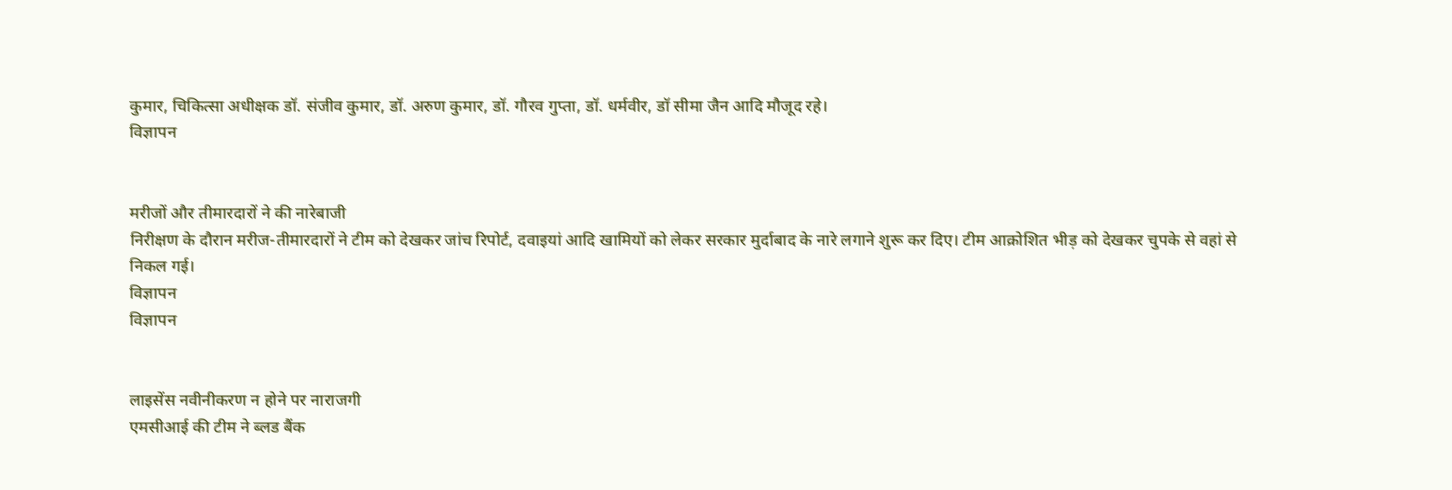कुमार, चिकित्सा अधीक्षक डॉ. संजीव कुमार, डॉ. अरुण कुमार, डॉ. गौरव गुप्ता, डॉ. धर्मवीर, डॉ सीमा जैन आदि मौजूद रहे।
विज्ञापन


मरीजों और तीमारदारों ने की नारेबाजी
निरीक्षण के दौरान मरीज-तीमारदारों ने टीम को देखकर जांच रिपोर्ट, दवाइयां आदि खामियों को लेकर सरकार मुर्दाबाद के नारे लगाने शुरू कर दिए। टीम आक्रोशित भीड़ को देखकर चुपके से वहां से निकल गई।
विज्ञापन
विज्ञापन


लाइसेंस नवीनीकरण न होने पर नाराजगी
एमसीआई की टीम ने ब्लड बैंक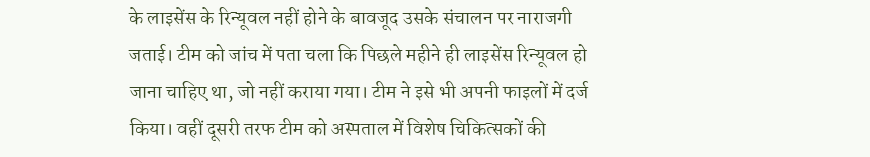के लाइसेंस के रिन्यूवल नहीं होने के बावजूद उसके संचालन पर नाराजगी जताई। टीम को जांच में पता चला कि पिछले महीने ही लाइसेंस रिन्यूवल हो जाना चाहिए था, जो नहीं कराया गया। टीम ने इसे भी अपनी फाइलों में दर्ज किया। वहीं दूसरी तरफ टीम को अस्पताल में विशेष चिकित्सकों की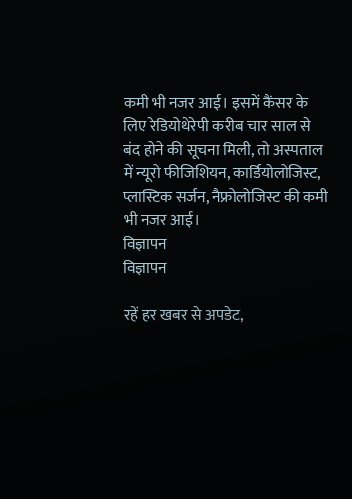कमी भी नजर आई। इसमें कैंसर के लिए रेडियोथेरेपी करीब चार साल से बंद होने की सूचना मिली, तो अस्पताल में न्यूरो फीजिशियन, कार्डियोलोजिस्ट, प्लास्टिक सर्जन, नैफ्रोलोजिस्ट की कमी भी नजर आई।
विज्ञापन
विज्ञापन

रहें हर खबर से अपडेट,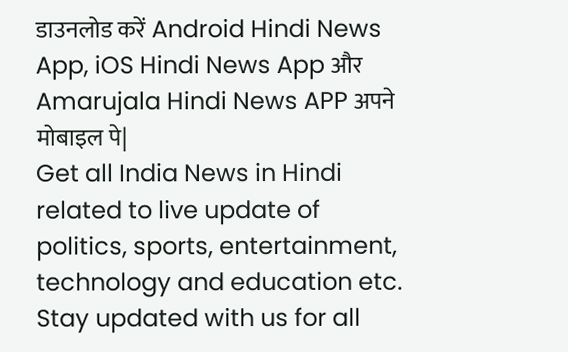डाउनलोड करें Android Hindi News App, iOS Hindi News App और Amarujala Hindi News APP अपने मोबाइल पे|
Get all India News in Hindi related to live update of politics, sports, entertainment, technology and education etc. Stay updated with us for all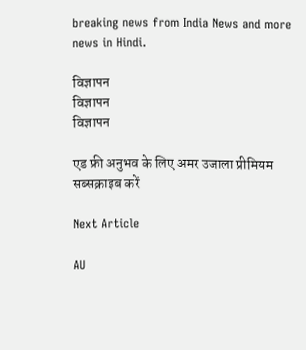breaking news from India News and more news in Hindi.

विज्ञापन
विज्ञापन
विज्ञापन

एड फ्री अनुभव के लिए अमर उजाला प्रीमियम सब्सक्राइब करें

Next Article

AU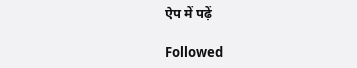ऐप में पढ़ें

Followed